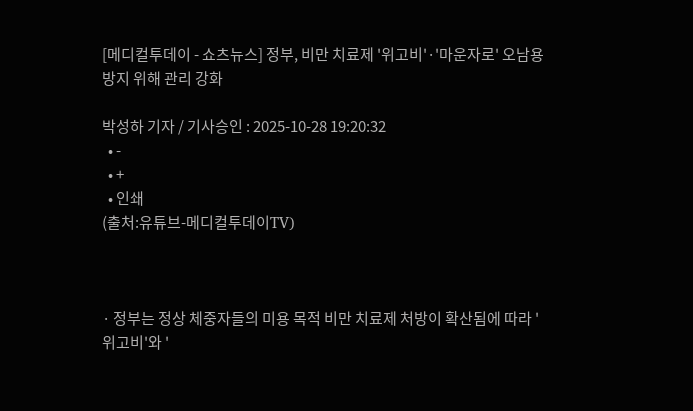[메디컬투데이 - 쇼츠뉴스] 정부, 비만 치료제 '위고비'·'마운자로' 오남용 방지 위해 관리 강화

박성하 기자 / 기사승인 : 2025-10-28 19:20:32
  • -
  • +
  • 인쇄
(출처:유튜브-메디컬투데이TV)



· 정부는 정상 체중자들의 미용 목적 비만 치료제 처방이 확산됨에 따라 '위고비'와 '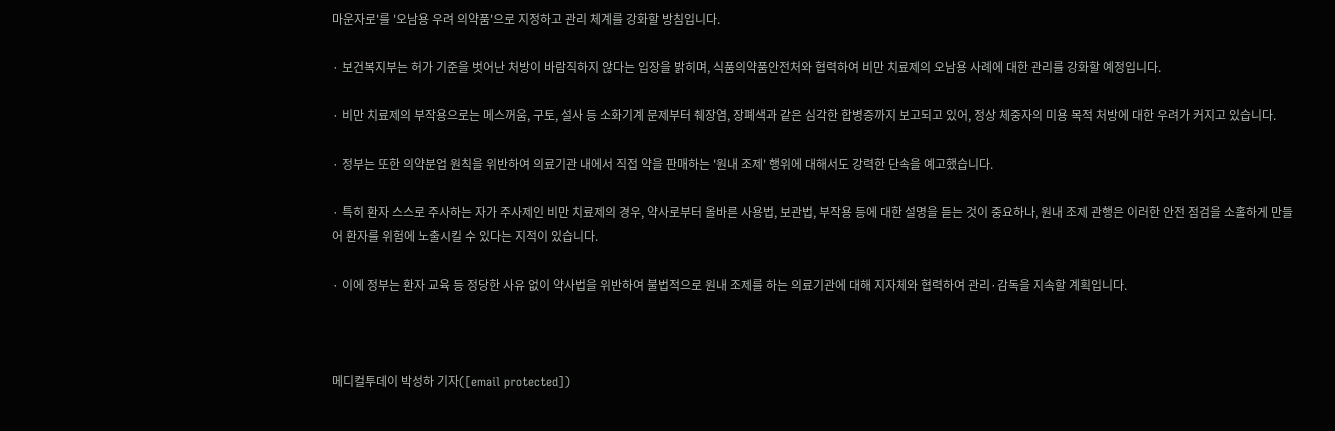마운자로'를 '오남용 우려 의약품'으로 지정하고 관리 체계를 강화할 방침입니다.

· 보건복지부는 허가 기준을 벗어난 처방이 바람직하지 않다는 입장을 밝히며, 식품의약품안전처와 협력하여 비만 치료제의 오남용 사례에 대한 관리를 강화할 예정입니다.

· 비만 치료제의 부작용으로는 메스꺼움, 구토, 설사 등 소화기계 문제부터 췌장염, 장폐색과 같은 심각한 합병증까지 보고되고 있어, 정상 체중자의 미용 목적 처방에 대한 우려가 커지고 있습니다.

· 정부는 또한 의약분업 원칙을 위반하여 의료기관 내에서 직접 약을 판매하는 '원내 조제' 행위에 대해서도 강력한 단속을 예고했습니다.

· 특히 환자 스스로 주사하는 자가 주사제인 비만 치료제의 경우, 약사로부터 올바른 사용법, 보관법, 부작용 등에 대한 설명을 듣는 것이 중요하나, 원내 조제 관행은 이러한 안전 점검을 소홀하게 만들어 환자를 위험에 노출시킬 수 있다는 지적이 있습니다.

· 이에 정부는 환자 교육 등 정당한 사유 없이 약사법을 위반하여 불법적으로 원내 조제를 하는 의료기관에 대해 지자체와 협력하여 관리·감독을 지속할 계획입니다.



메디컬투데이 박성하 기자([email protected])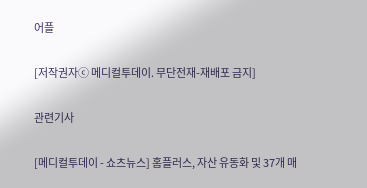어플

[저작권자ⓒ 메디컬투데이. 무단전재-재배포 금지]

관련기사

[메디컬투데이 - 쇼츠뉴스] 홈플러스, 자산 유동화 및 37개 매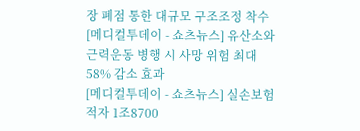장 폐점 통한 대규모 구조조정 착수
[메디컬투데이 - 쇼츠뉴스] 유산소와 근력운동 병행 시 사망 위험 최대 58% 감소 효과
[메디컬투데이 - 쇼츠뉴스] 실손보험 적자 1조8700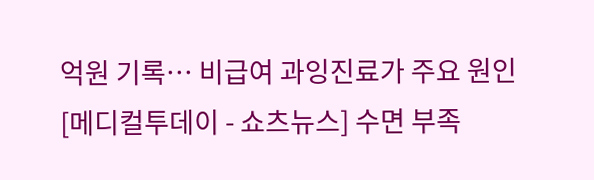억원 기록… 비급여 과잉진료가 주요 원인
[메디컬투데이 - 쇼츠뉴스] 수면 부족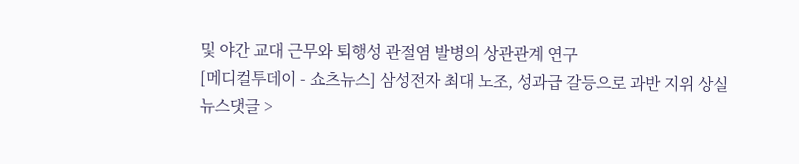및 야간 교대 근무와 퇴행성 관절염 발병의 상관관계 연구
[메디컬투데이 - 쇼츠뉴스] 삼성전자 최대 노조, 성과급 갈등으로 과반 지위 상실
뉴스댓글 >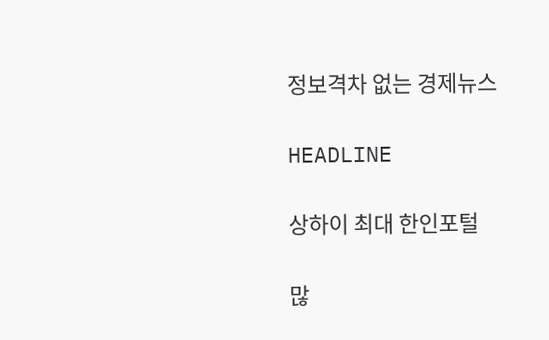정보격차 없는 경제뉴스

HEADLINE

상하이 최대 한인포털

많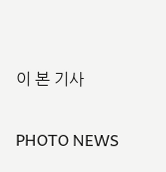이 본 기사

PHOTO NEWS